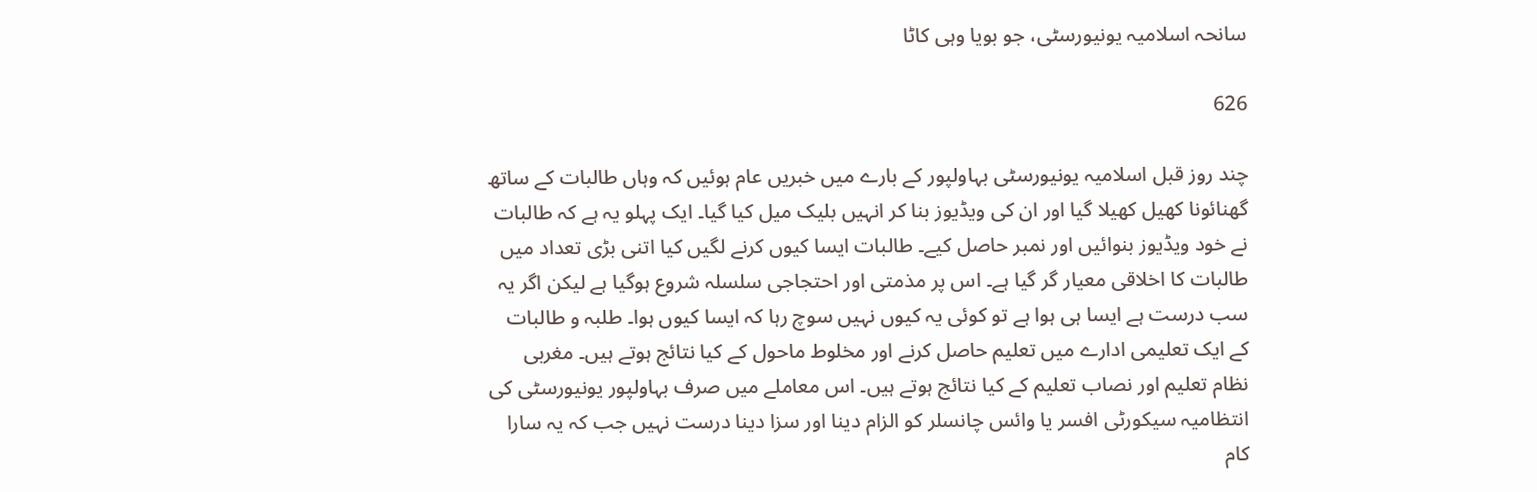سانحہ اسلامیہ یونیورسٹی، جو بویا وہی کاٹا

626

چند روز قبل اسلامیہ یونیورسٹی بہاولپور کے بارے میں خبریں عام ہوئیں کہ وہاں طالبات کے ساتھ گھنائونا کھیل کھیلا گیا اور ان کی ویڈیوز بنا کر انہیں بلیک میل کیا گیا۔ ایک پہلو یہ ہے کہ طالبات نے خود ویڈیوز بنوائیں اور نمبر حاصل کیے۔ طالبات ایسا کیوں کرنے لگیں کیا اتنی بڑی تعداد میں طالبات کا اخلاقی معیار گر گیا ہے۔ اس پر مذمتی اور احتجاجی سلسلہ شروع ہوگیا ہے لیکن اگر یہ سب درست ہے ایسا ہی ہوا ہے تو کوئی یہ کیوں نہیں سوچ رہا کہ ایسا کیوں ہوا۔ طلبہ و طالبات کے ایک تعلیمی ادارے میں تعلیم حاصل کرنے اور مخلوط ماحول کے کیا نتائج ہوتے ہیں۔ مغربی نظام تعلیم اور نصاب تعلیم کے کیا نتائج ہوتے ہیں۔ اس معاملے میں صرف بہاولپور یونیورسٹی کی انتظامیہ سیکورٹی افسر یا وائس چانسلر کو الزام دینا اور سزا دینا درست نہیں جب کہ یہ سارا کام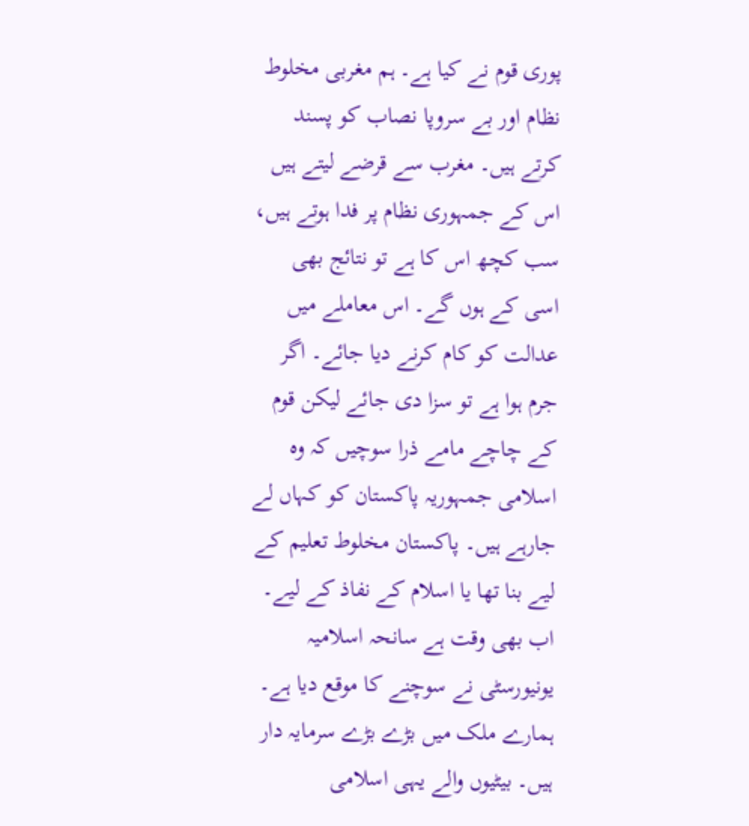پوری قوم نے کیا ہے۔ ہم مغربی مخلوط نظام اور بے سروپا نصاب کو پسند کرتے ہیں۔ مغرب سے قرضے لیتے ہیں اس کے جمہوری نظام پر فدا ہوتے ہیں، سب کچھ اس کا ہے تو نتائج بھی اسی کے ہوں گے۔ اس معاملے میں عدالت کو کام کرنے دیا جائے۔ اگر جرم ہوا ہے تو سزا دی جائے لیکن قوم کے چاچے مامے ذرا سوچیں کہ وہ اسلامی جمہوریہ پاکستان کو کہاں لے جارہے ہیں۔ پاکستان مخلوط تعلیم کے لیے بنا تھا یا اسلام کے نفاذ کے لیے۔ اب بھی وقت ہے سانحہ اسلامیہ یونیورسٹی نے سوچنے کا موقع دیا ہے۔ ہمارے ملک میں بڑے بڑے سرمایہ دار ہیں۔ بیٹیوں والے یہی اسلامی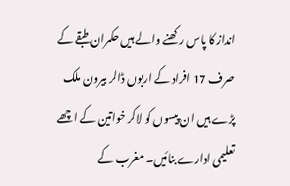انداز کا پاس رکھنے والے ہیں حکمران طبقے کے صرف 17 افراد کے اربوں ڈالر بیرون ملک پڑے ہیں ان پیسوں کو لاکر خواتین کے اچھے تعلیمی ادارے بنائیں۔ مغرب کے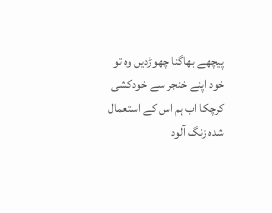پیچھے بھاگنا چھوڑدیں وہ تو خود اپنے خنجر سے خودکشی کرچکا اب ہم اس کے استعمال شدہ زنگ آلود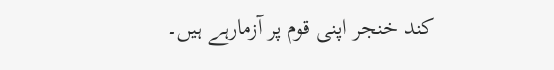کند خنجر اپنی قوم پر آزمارہے ہیں۔